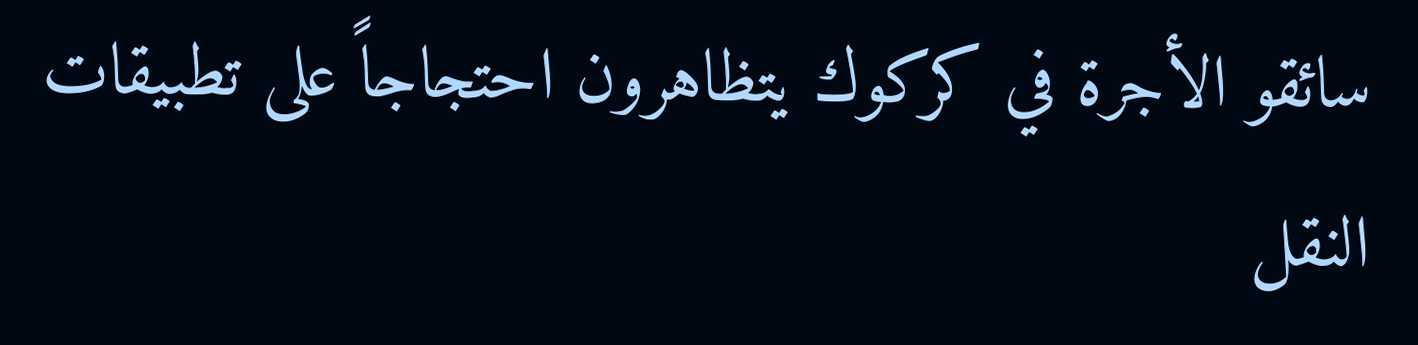سائقو الأجرة في كركوك يتظاهرون احتجاجاً على تطبيقات النقل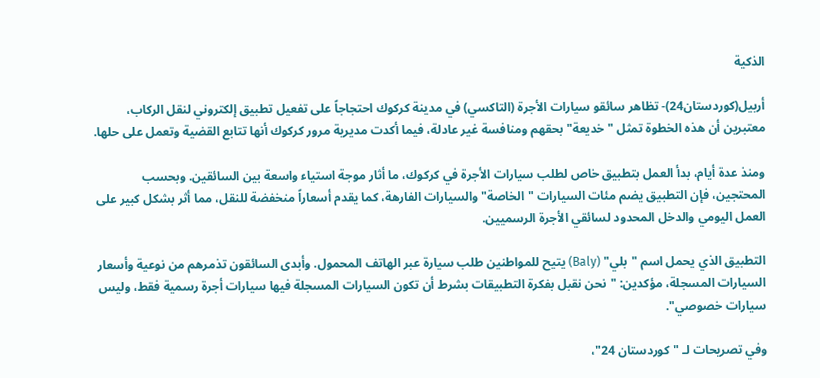الذكية

أربيل(كوردستان24)- تظاهر سائقو سيارات الأجرة (التاكسي) في مدينة كركوك احتجاجاً على تفعيل تطبيق إلكتروني لنقل الركاب، معتبرين أن هذه الخطوة تمثل "خديعة" بحقهم ومنافسة غير عادلة، فيما أكدت مديرية مرور كركوك أنها تتابع القضية وتعمل على حلها.

ومنذ عدة أيام، بدأ العمل بتطبيق خاص لطلب سيارات الأجرة في كركوك، ما أثار موجة استياء واسعة بين السائقين. وبحسب المحتجين، فإن التطبيق يضم مئات السيارات "الخاصة" والسيارات الفارهة، كما يقدم أسعاراً منخفضة للنقل، مما أثر بشكل كبير على العمل اليومي والدخل المحدود لسائقي الأجرة الرسميين.

التطبيق الذي يحمل اسم "بلي" (Baly) يتيح للمواطنين طلب سيارة عبر الهاتف المحمول. وأبدى السائقون تذمرهم من نوعية وأسعار السيارات المسجلة، مؤكدين: "نحن نقبل بفكرة التطبيقات بشرط أن تكون السيارات المسجلة فيها سيارات أجرة رسمية فقط، وليس سيارات خصوصي".

وفي تصريحات لـ "كوردستان 24"،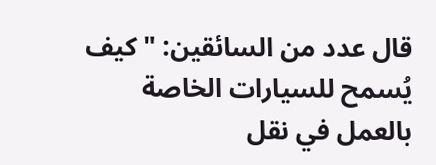قال عدد من السائقين: "كيف يُسمح للسيارات الخاصة بالعمل في نقل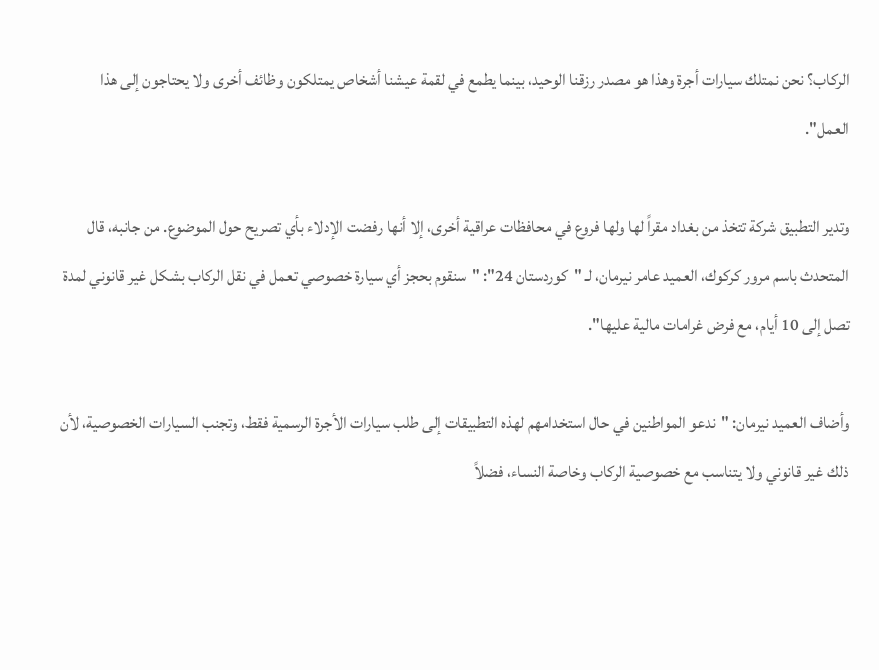الركاب؟ نحن نمتلك سيارات أجرة وهذا هو مصدر رزقنا الوحيد، بينما يطمع في لقمة عيشنا أشخاص يمتلكون وظائف أخرى ولا يحتاجون إلى هذا العمل".

وتدير التطبيق شركة تتخذ من بغداد مقراً لها ولها فروع في محافظات عراقية أخرى، إلا أنها رفضت الإدلاء بأي تصريح حول الموضوع. من جانبه، قال المتحدث باسم مرور كركوك، العميد عامر نيرمان، لـ "كوردستان 24": "سنقوم بحجز أي سيارة خصوصي تعمل في نقل الركاب بشكل غير قانوني لمدة تصل إلى 10 أيام، مع فرض غرامات مالية عليها".

وأضاف العميد نيرمان: "ندعو المواطنين في حال استخدامهم لهذه التطبيقات إلى طلب سيارات الأجرة الرسمية فقط، وتجنب السيارات الخصوصية، لأن ذلك غير قانوني ولا يتناسب مع خصوصية الركاب وخاصة النساء، فضلاً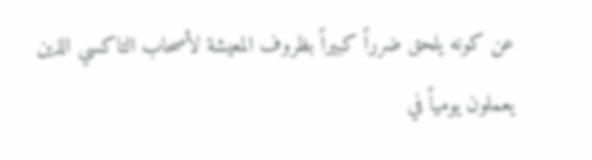عن كونه يلحق ضرراً كبيراً بظروف المعيشة لأصحاب التاكسي الذين يعملون يومياً في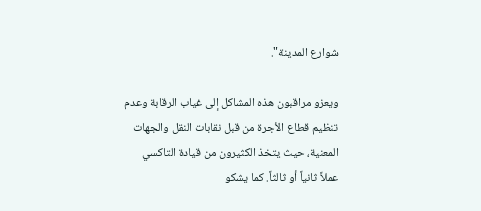شوارع المدينة".

ويعزو مراقبون هذه المشاكل إلى غياب الرقابة وعدم تنظيم قطاع الأجرة من قبل نقابات النقل والجهات المعنية، حيث يتخذ الكثيرون من قيادة التاكسي عملاً ثانياً أو ثالثاً. كما يشكو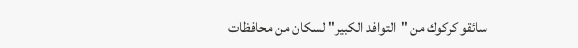سائقو كركوك من "التوافد الكبير" لسكان من محافظات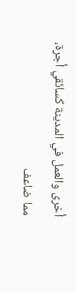أخرى والعمل في المدينة كسائقي أجرة، مما ضاعف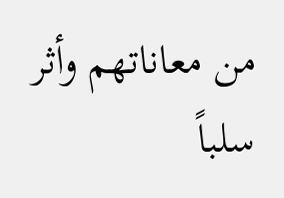من معاناتهم وأثر سلباً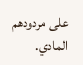على مردودهم المادي.